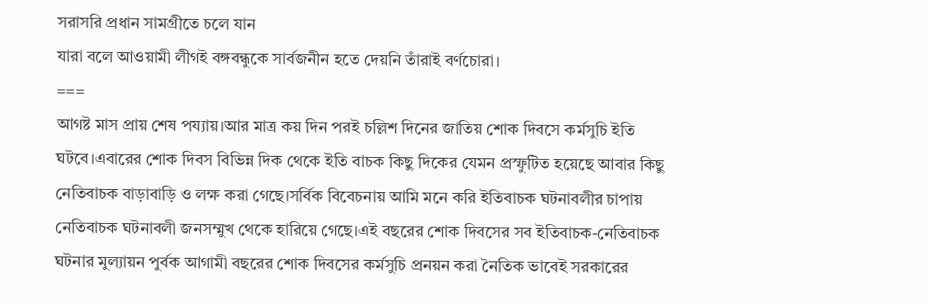সরাসরি প্রধান সামগ্রীতে চলে যান
যারা বলে আওয়ামী লীগই বঙ্গবন্ধুকে সার্বজনীন হতে দেয়নি তাঁরাই বর্ণচোরা।
===
আগষ্ট মাস প্রায় শেষ পয্যায়।আর মাত্র কয় দিন পরই চল্লিশ দিনের জাতিয় শোক দিবসে কর্মসুচি ইতি ঘটবে।এবারের শোক দিবস বিভিন্ন দিক থেকে ইতি বাচক কিছু দিকের যেমন প্রস্ফুটিত হয়েছে আবার কিছু নেতিবাচক বাড়াবাড়ি ও লক্ষ করা গেছে।সর্বিক বিবেচনায় আমি মনে করি ইতিবাচক ঘটনাবলীর চাপায় নেতিবাচক ঘটনাবলী জনসম্মুখ থেকে হারিয়ে গেছে।এই বছরের শোক দিবসের সব ইতিবাচক-নেতিবাচক ঘটনার মুল্যায়ন পুর্বক আগামী বছরের শোক দিবসের কর্মসুচি প্রনয়ন করা নৈতিক ভাবেই সরকারের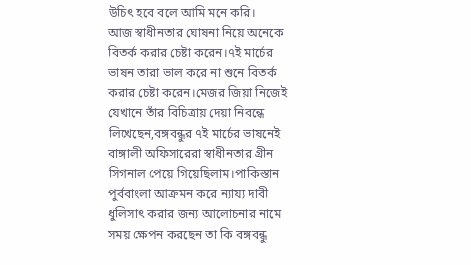উচিৎ হবে বলে আমি মনে করি।
আজ স্বাধীনতার ঘোষনা নিয়ে অনেকে বিতর্ক করার চেষ্টা করেন।৭ই মার্চের ভাষন তারা ভাল করে না শুনে বিতর্ক করার চেষ্টা করেন।মেজর জিয়া নিজেই যেখানে তাঁর বিচিত্রায় দেয়া নিবন্ধে লিখেছেন,বঙ্গবন্ধুর ৭ই মার্চের ভাষনেই বাঙ্গালী অফিসারেরা স্বাধীনতার গ্রীন সিগনাল পেয়ে গিয়েছিলাম।পাকিস্তান পুর্ববাংলা আক্রমন করে ন্যায্য দাবী ধুলিসাৎ করার জন্য আলোচনার নামে সময় ক্ষেপন করছেন তা কি বঙ্গবন্ধু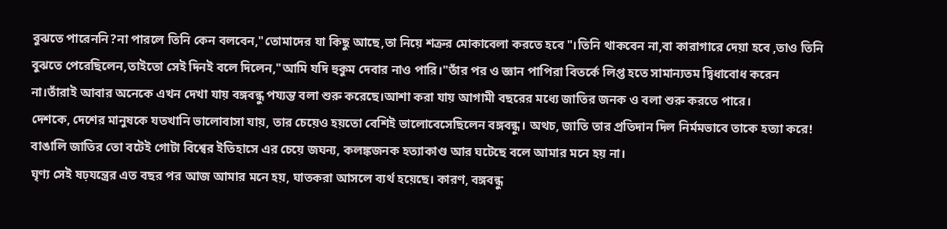বুঝতে পারেননি?না পারলে তিনি কেন বলবেন,"তোমাদের যা কিছু আছে,তা নিয়ে শত্রুর মোকাবেলা করতে হবে"।তিনি থাকবেন না,বা কারাগারে দেয়া হবে ,তাও তিনি বুঝতে পেরেছিলেন,তাইতো সেই দিনই বলে দিলেন,"আমি যদি হুকুম দেবার নাও পারি।"তাঁর পর ও জ্ঞান পাপিরা বিতর্কে লিপ্ত হতে সামান্যতম দ্বিধাবোধ করেন না।তাঁরাই আবার অনেকে এখন দেখা যায় বঙ্গবন্ধু পয্যন্ত বলা শুরু করেছে।আশা করা যায় আগামী বছরের মধ্যে জাতির জনক ও বলা শুরু করতে পারে।
দেশকে, দেশের মানুষকে যতখানি ভালোবাসা যায়, তার চেয়েও হয়তো বেশিই ভালোবেসেছিলেন বঙ্গবন্ধু। অথচ, জাতি তার প্রতিদান দিল নির্মমভাবে তাকে হত্যা করে! বাঙালি জাতির তো বটেই গোটা বিশ্বের ইতিহাসে এর চেয়ে জঘন্য, কলঙ্কজনক হত্যাকাণ্ড আর ঘটেছে বলে আমার মনে হয় না।
ঘৃণ্য সেই ষঢ়যন্ত্রের এত বছর পর আজ আমার মনে হয়, ঘাতকরা আসলে ব্যর্থ হয়েছে। কারণ, বঙ্গবন্ধু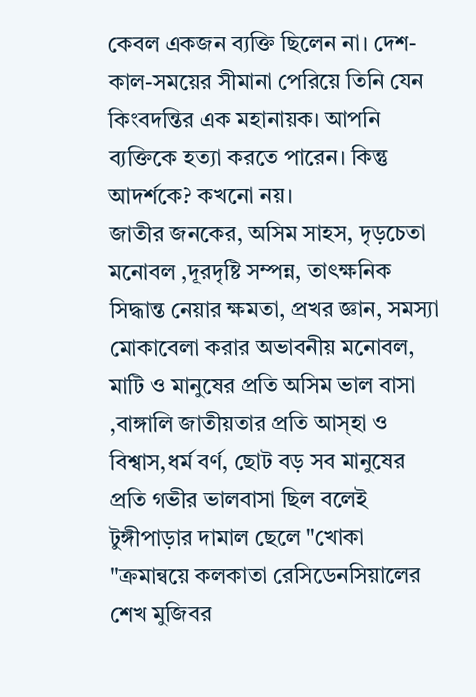কেবল একজন ব্যক্তি ছিলেন না। দেশ-কাল-সময়ের সীমানা পেরিয়ে তিনি যেন কিংবদন্তির এক মহানায়ক। আপনি ব্যক্তিকে হত্যা করতে পারেন। কিন্তু আদর্শকে? কখনো নয়।
জাতীর জনকের, অসিম সাহস, দৃড়চেতা মনোবল ,দূরদৃষ্টি সম্পন্ন, তাৎক্ষনিক সিদ্ধান্ত নেয়ার ক্ষমতা, প্রখর জ্ঞান, সমস্যা মোকাবেলা করার অভাবনীয় মনোবল, মাটি ও মানুষের প্রতি অসিম ভাল বাসা ,বাঙ্গালি জাতীয়তার প্রতি আস্হা ও বিশ্বাস,ধর্ম বর্ণ, ছোট বড় সব মানুষের প্রতি গভীর ভালবাসা ছিল বলেই টুঙ্গীপাড়ার দামাল ছেলে "খোকা "ক্রমান্বয়ে কলকাতা রেসিডেনসিয়ালের শেখ মুজিবর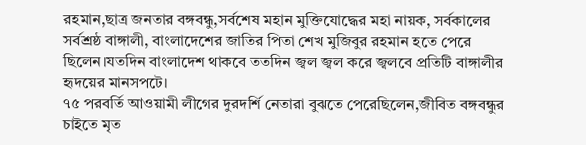রহমান,ছাত্র জনতার বঙ্গবন্ধু,সর্বশেষ মহান মুক্তিযোদ্ধের মহা নায়ক, সর্বকালের সর্বশ্রষ্ঠ বাঙ্গালী, বাংলাদেশের জাতির পিতা শেখ মুজিবুর রহমান হতে পেরে ছিলেন।যতদিন বাংলাদেশ থাকবে ততদিন জ্বল জ্বল করে জ্বলবে প্রতিটি বাঙ্গালীর হৃদয়ের মানসপটে।
৭৫ পরবর্তি আওয়ামী লীগের দুরদর্শি নেতারা বুঝতে পেরেছিলেন,জীবিত বঙ্গবন্ধুর চাইতে মৃত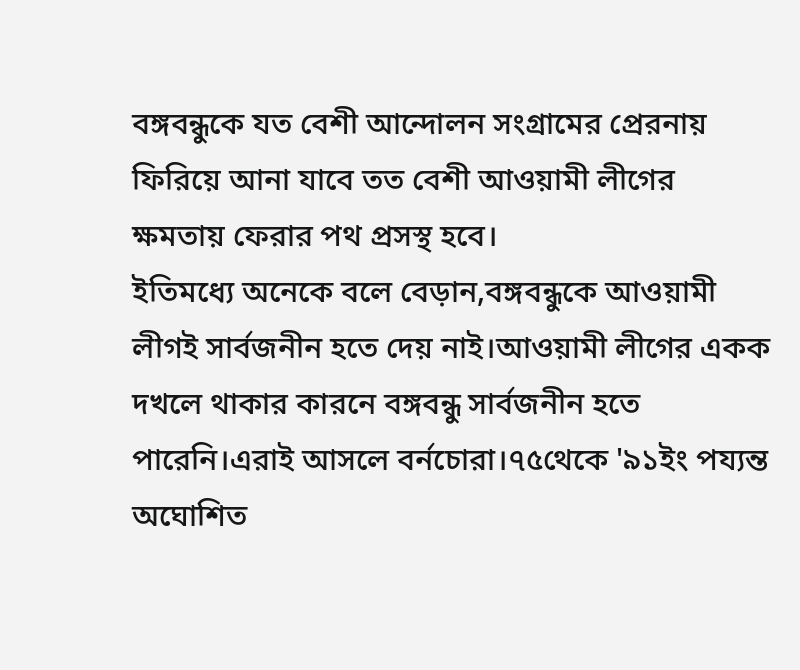বঙ্গবন্ধুকে যত বেশী আন্দোলন সংগ্রামের প্রেরনায় ফিরিয়ে আনা যাবে তত বেশী আওয়ামী লীগের ক্ষমতায় ফেরার পথ প্রসস্থ হবে।
ইতিমধ্যে অনেকে বলে বেড়ান,বঙ্গবন্ধুকে আওয়ামী লীগই সার্বজনীন হতে দেয় নাই।আওয়ামী লীগের একক দখলে থাকার কারনে বঙ্গবন্ধু সার্বজনীন হতে পারেনি।এরাই আসলে বর্নচোরা।৭৫থেকে '৯১ইং পয্যন্ত অঘোশিত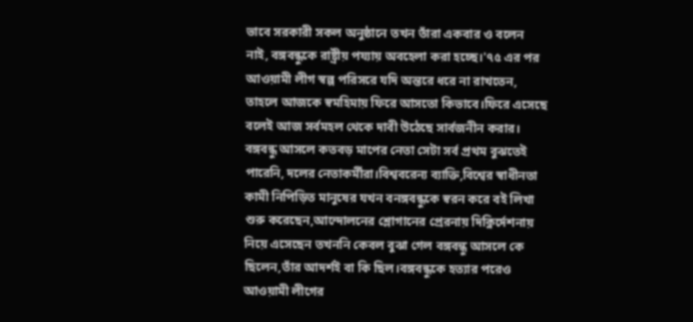ভাবে সরকারী সকল অনুষ্ঠানে তখন তাঁরা একবার ও বলেন নাই, বঙ্গবন্ধুকে রাষ্ট্রীয় পয্যায় অবহেলা করা হচ্ছে।'৭৫ এর পর আওয়ামী লীগ স্বল্প পরিসরে যদি অন্তরে ধরে না রাখতেন, তাহলে আজকে স্বমহিমায় ফিরে আসতো কিভাবে।ফিরে এসেছে বলেই আজ সর্বমহল থেকে দাবী উঠেছে সার্বজনীন করার।
বঙ্গবন্ধু আসলে কতবড় মাপের নেতা সেটা সর্ব প্রথম বুঝতেই পারেনি, দলের নেতাকর্মীরা।বিশ্ববরেন্য ব্যাক্তি,বিশ্বের স্বাধীনতা কামী নিপিড়িত মানুষের যখন বনঙ্গবন্ধুকে স্বরন করে বই লিখা শুরু করেছেন,আন্দোলনের শ্লোগানের প্রেরনায় দিক্নির্দেশনায় নিয়ে এসেছেন তখননি কেবল বুঝা গেল বঙ্গবন্ধু আসলে কে ছিলেন,তাঁর আদর্শই বা কি ছিল।বঙ্গবন্ধুকে হত্যার পরেও আওয়ামী লীগের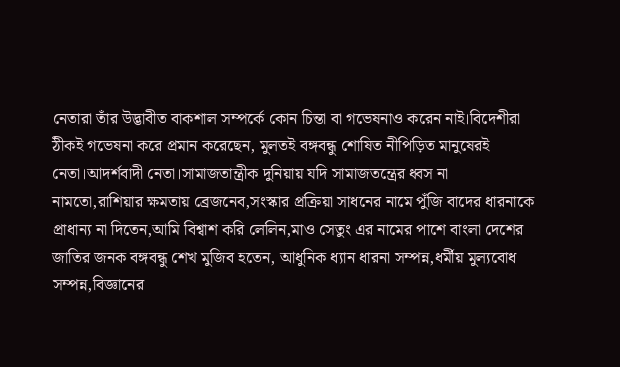নেতারা তাঁর উদ্ভাবীত বাকশাল সম্পর্কে কোন চিন্তা বা গভেষনাও করেন নাই।বিদেশীরা ঠীকই গভেষনা করে প্রমান করেছেন, মুলতই বঙ্গবন্ধু শোষিত নীপিড়িত মানুষেরই নেতা।আদর্শবাদী নেতা।সামাজতান্ত্রীক দুনিয়ায় যদি সামাজতন্ত্রের ধ্বস না নামতো,রাশিয়ার ক্ষমতায় ব্রেজনেব,সংস্কার প্রক্রিয়া সাধনের নামে পুঁজি বাদের ধারনাকে প্রাধান্য না দিতেন,আমি বিশ্বাশ করি লেলিন,মাও সেতুং এর নামের পাশে বাংলা দেশের জাতির জনক বঙ্গবন্ধু শেখ মুজিব হতেন, আধুনিক ধ্যান ধারনা সম্পন্ন,ধর্মীয় মুল্যবোধ সম্পন্ন,বিজ্ঞানের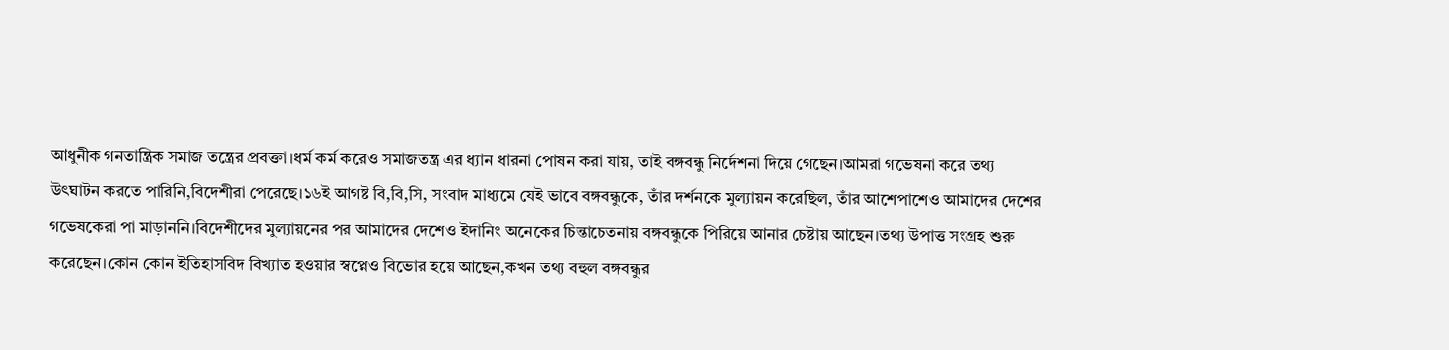আধুনীক গনতান্ত্রিক সমাজ তন্ত্রের প্রবক্তা।ধর্ম কর্ম করেও সমাজতন্ত্র এর ধ্যান ধারনা পোষন করা যায়, তাই বঙ্গবন্ধু নির্দেশনা দিয়ে গেছেন।আমরা গভেষনা করে তথ্য উৎঘাটন করতে পারিনি,বিদেশীরা পেরেছে।১৬ই আগষ্ট বি,বি,সি, সংবাদ মাধ্যমে যেই ভাবে বঙ্গবন্ধুকে, তাঁর দর্শনকে মুল্যায়ন করেছিল, তাঁর আশেপাশেও আমাদের দেশের গভেষকেরা পা মাড়াননি।বিদেশীদের মুল্যায়নের পর আমাদের দেশেও ইদানিং অনেকের চিন্তাচেতনায় বঙ্গবন্ধুকে পিরিয়ে আনার চেষ্টায় আছেন।তথ্য উপাত্ত সংগ্রহ শুরু করেছেন।কোন কোন ইতিহাসবিদ বিখ্যাত হওয়ার স্বপ্নেও বিভোর হয়ে আছেন,কখন তথ্য বহুল বঙ্গবন্ধুর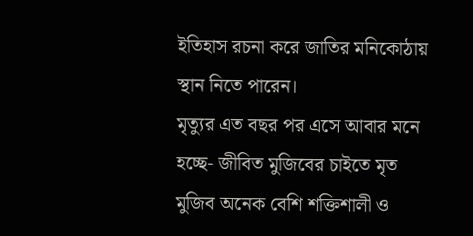ইতিহাস রচনা করে জাতির মনিকোঠায় স্থান নিতে পারেন।
মৃত্যুর এত বছর পর এসে আবার মনে হচ্ছে- জীবিত মুজিবের চাইতে মৃত মুজিব অনেক বেশি শক্তিশালী ও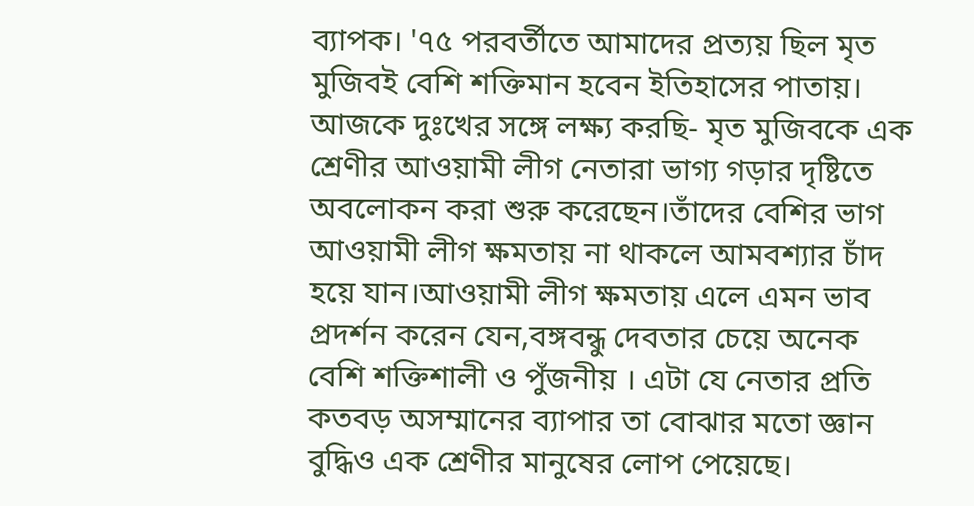ব্যাপক। '৭৫ পরবর্তীতে আমাদের প্রত্যয় ছিল মৃত মুজিবই বেশি শক্তিমান হবেন ইতিহাসের পাতায়। আজকে দুঃখের সঙ্গে লক্ষ্য করছি- মৃত মুজিবকে এক শ্রেণীর আওয়ামী লীগ নেতারা ভাগ্য গড়ার দৃষ্টিতে অবলোকন করা শুরু করেছেন।তাঁদের বেশির ভাগ আওয়ামী লীগ ক্ষমতায় না থাকলে আমবশ্যার চাঁদ হয়ে যান।আওয়ামী লীগ ক্ষমতায় এলে এমন ভাব প্রদর্শন করেন যেন,বঙ্গবন্ধু দেবতার চেয়ে অনেক বেশি শক্তিশালী ও পুঁজনীয় । এটা যে নেতার প্রতি কতবড় অসম্মানের ব্যাপার তা বোঝার মতো জ্ঞান বুদ্ধিও এক শ্রেণীর মানুষের লোপ পেয়েছে।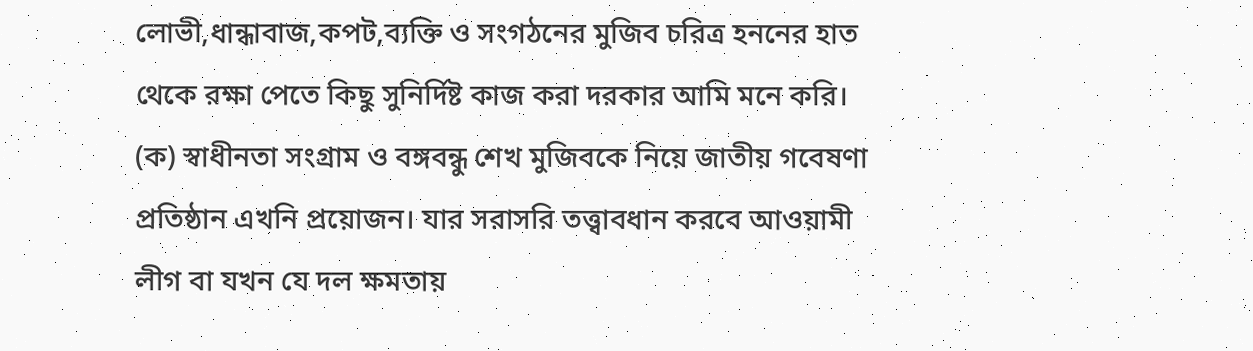লোভী,ধান্ধাবাজ,কপট,ব্যক্তি ও সংগঠনের মুজিব চরিত্র হননের হাত থেকে রক্ষা পেতে কিছু সুনির্দিষ্ট কাজ করা দরকার আমি মনে করি।
(ক) স্বাধীনতা সংগ্রাম ও বঙ্গবন্ধু শেখ মুজিবকে নিয়ে জাতীয় গবেষণা প্রতিষ্ঠান এখনি প্রয়োজন। যার সরাসরি তত্ত্বাবধান করবে আওয়ামী লীগ বা যখন যে দল ক্ষমতায়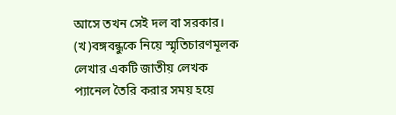আসে তখন সেই দল বা সরকার।
(খ)বঙ্গবন্ধুকে নিয়ে স্মৃতিচারণমূলক লেখার একটি জাতীয় লেখক প্যানেল তৈরি করার সময় হয়ে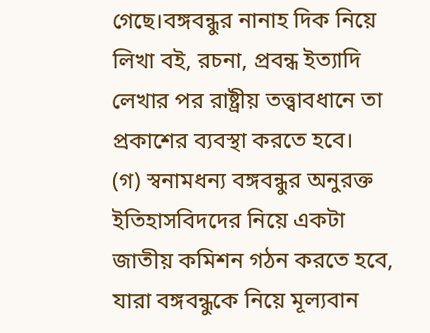গেছে।বঙ্গবন্ধুর নানাহ দিক নিয়ে লিখা বই, রচনা, প্রবন্ধ ইত্যাদি লেখার পর রাষ্ট্রীয় তত্ত্বাবধানে তা প্রকাশের ব্যবস্থা করতে হবে।
(গ) স্বনামধন্য বঙ্গবন্ধুর অনুরক্ত ইতিহাসবিদদের নিয়ে একটা জাতীয় কমিশন গঠন করতে হবে, যারা বঙ্গবন্ধুকে নিয়ে মূল্যবান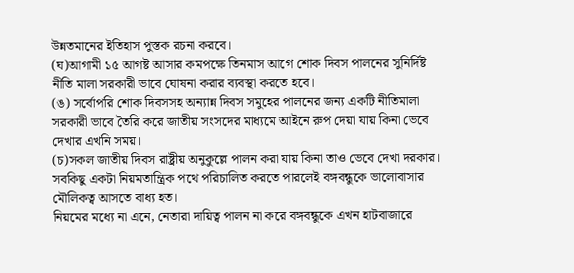উন্নতমানের ইতিহাস পুস্তক রচনা করবে।
(ঘ)আগামী ১৫ আগষ্ট আসার কমপক্ষে তিনমাস আগে শোক দিবস পালনের সুনির্দিষ্ট নীতি মালা সরকারী ভাবে ঘোষনা করার ব্যবস্থা করতে হবে।
(ঙ) সর্বোপরি শোক দিবসসহ অন্যান্ন দিবস সমুহের পালনের জন্য একটি নীতিমালা সরকারী ভাবে তৈরি করে জাতীয় সংসদের মাধ্যমে আইনে রুপ দেয়া যায় কিনা ভেবে দেখার এখনি সময়।
(চ)সকল জাতীয় দিবস রাষ্ট্রীয় অনুকুল্লে পালন করা যায় কিনা তাও ভেবে দেখা দরকার। সবকিছু একটা নিয়মতান্ত্রিক পথে পরিচালিত করতে পারলেই বঙ্গবন্ধুকে ভালোবাসার মৌলিকত্ব আসতে বাধ্য হত।
নিয়মের মধ্যে না এনে, নেতারা দায়িত্ব পালন না করে বঙ্গবন্ধুকে এখন হাটবাজারে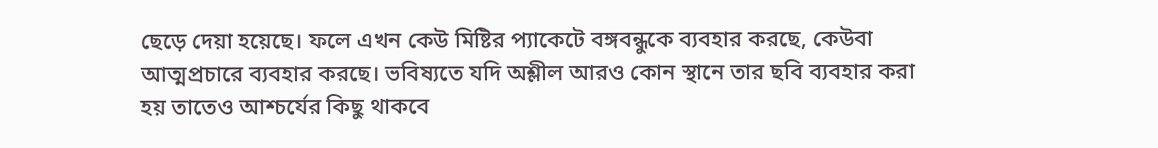ছেড়ে দেয়া হয়েছে। ফলে এখন কেউ মিষ্টির প্যাকেটে বঙ্গবন্ধুকে ব্যবহার করছে, কেউবা আত্মপ্রচারে ব্যবহার করছে। ভবিষ্যতে যদি অশ্লীল আরও কোন স্থানে তার ছবি ব্যবহার করা হয় তাতেও আশ্চর্যের কিছু থাকবে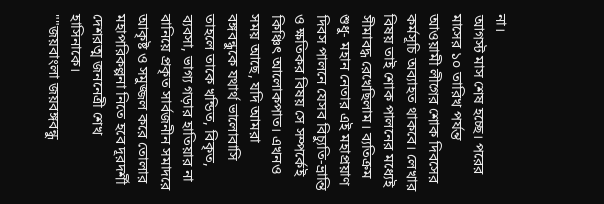না।
আগস্ট মাস শেষ হচ্ছে। পরের মাসের ১০ তারিখ পর্যন্ত আওয়ামী লীগের শোক দিবসের কর্মসূচি অব্যাহত থাকবে। লেখার বিষয় তাই শোক পালনের মধ্যেই সীমাবদ্ধ রেখেছিলাম। ব্যতিক্রম শুধু- মহান নেতার এই মহাপ্রয়াণ দিবস পালনে যেসব বিচ্যুতি-ভ্রান্তি ও ক্ষতিকর বিষয় সে সম্পর্কেই কিঞ্চিৎ আলোকপাত। এখনও সময় আছে, যদি আমরা বঙ্গবন্ধুকে যথার্থ ভালোবাসি তাহলে তাকে খন্ডিত, বিকৃত, ব্যবসা, ভাগ্য গড়ার হাতিয়ার না বানিয়ে প্রকৃত সার্বজনীন সমাদরে আকৃষ্ট ও সমুজ্জল করে তোলার মহাপরিকল্পনা নিতে হবে দূরদর্শী দেশরত্ম জননেত্রী শেখ হাসিনাকে।
""জয়বাংলা জয়বঙ্গবন্ধু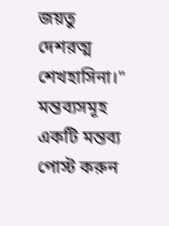জয়তু দেশরত্ম শেখহাসিনা।"
মন্তব্যসমূহ
একটি মন্তব্য পোস্ট করুন